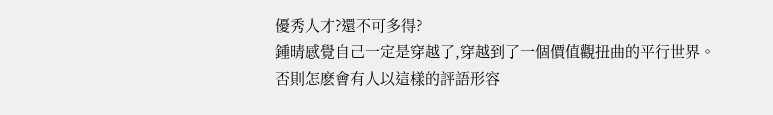優秀人才?還不可多得?
鍾晴感覺自己一定是穿越了,穿越到了一個價值觀扭曲的平行世界。
否則怎麽會有人以這樣的評語形容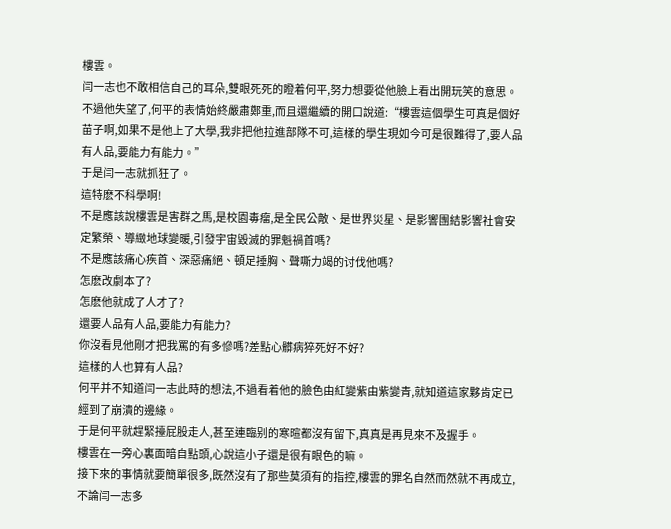樓雲。
闫一志也不敢相信自己的耳朵,雙眼死死的瞪着何平,努力想要從他臉上看出開玩笑的意思。
不過他失望了,何平的表情始終嚴肅鄭重,而且還繼續的開口說道:“樓雲這個學生可真是個好苗子啊,如果不是他上了大學,我非把他拉進部隊不可,這樣的學生現如今可是很難得了,要人品有人品,要能力有能力。”
于是闫一志就抓狂了。
這特麽不科學啊!
不是應該說樓雲是害群之馬,是校園毒瘤,是全民公敵、是世界災星、是影響團結影響社會安定繁榮、導緻地球變暖,引發宇宙毀滅的罪魁禍首嗎?
不是應該痛心疾首、深惡痛絕、頓足捶胸、聲嘶力竭的讨伐他嗎?
怎麽改劇本了?
怎麽他就成了人才了?
還要人品有人品,要能力有能力?
你沒看見他剛才把我罵的有多慘嗎?差點心髒病猝死好不好?
這樣的人也算有人品?
何平并不知道闫一志此時的想法,不過看着他的臉色由紅變紫由紫變青,就知道這家夥肯定已經到了崩潰的邊緣。
于是何平就趕緊擡屁股走人,甚至連臨别的寒暄都沒有留下,真真是再見來不及握手。
樓雲在一旁心裏面暗自點頭,心說這小子還是很有眼色的嘛。
接下來的事情就要簡單很多,既然沒有了那些莫須有的指控,樓雲的罪名自然而然就不再成立,不論闫一志多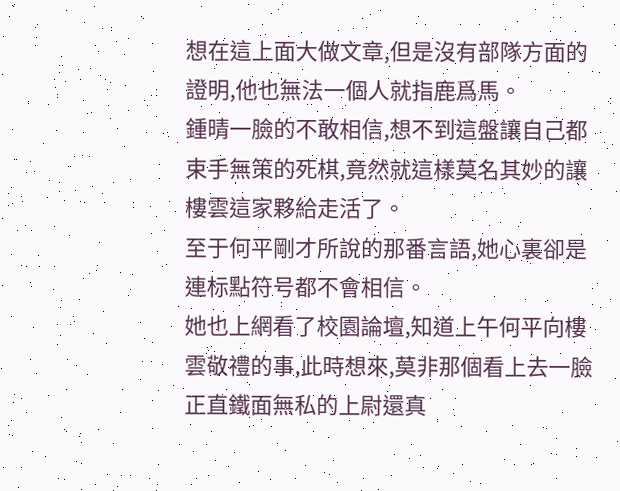想在這上面大做文章,但是沒有部隊方面的證明,他也無法一個人就指鹿爲馬。
鍾晴一臉的不敢相信,想不到這盤讓自己都束手無策的死棋,竟然就這樣莫名其妙的讓樓雲這家夥給走活了。
至于何平剛才所說的那番言語,她心裏卻是連标點符号都不會相信。
她也上網看了校園論壇,知道上午何平向樓雲敬禮的事,此時想來,莫非那個看上去一臉正直鐵面無私的上尉還真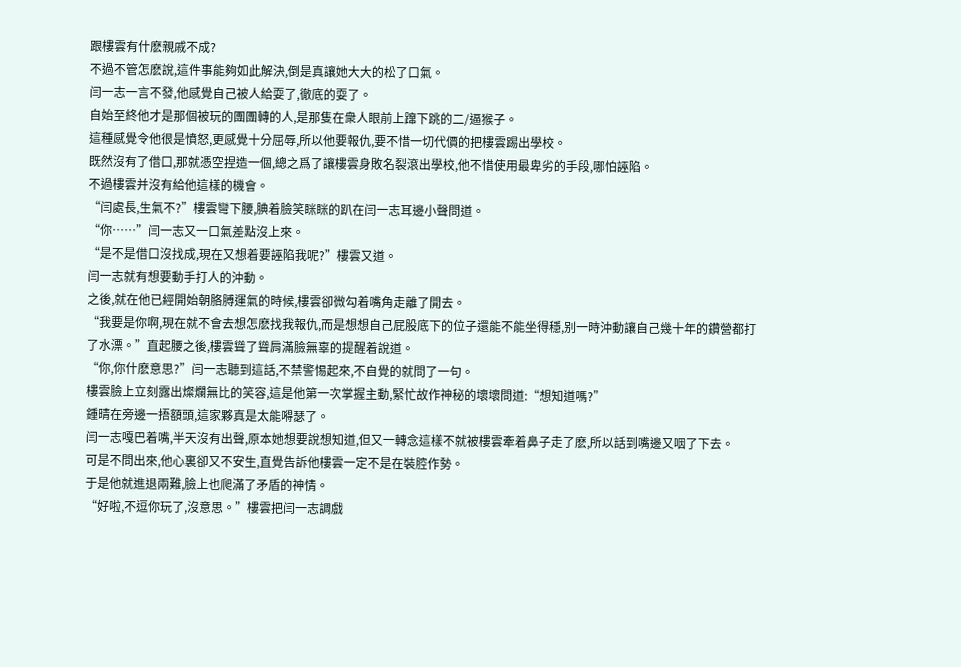跟樓雲有什麽親戚不成?
不過不管怎麽說,這件事能夠如此解決,倒是真讓她大大的松了口氣。
闫一志一言不發,他感覺自己被人給耍了,徹底的耍了。
自始至終他才是那個被玩的團團轉的人,是那隻在衆人眼前上蹿下跳的二/逼猴子。
這種感覺令他很是憤怒,更感覺十分屈辱,所以他要報仇,要不惜一切代價的把樓雲踢出學校。
既然沒有了借口,那就憑空捏造一個,總之爲了讓樓雲身敗名裂滾出學校,他不惜使用最卑劣的手段,哪怕誣陷。
不過樓雲并沒有給他這樣的機會。
“闫處長,生氣不?”樓雲彎下腰,腆着臉笑眯眯的趴在闫一志耳邊小聲問道。
“你……”闫一志又一口氣差點沒上來。
“是不是借口沒找成,現在又想着要誣陷我呢?”樓雲又道。
闫一志就有想要動手打人的沖動。
之後,就在他已經開始朝胳膊運氣的時候,樓雲卻微勾着嘴角走離了開去。
“我要是你啊,現在就不會去想怎麽找我報仇,而是想想自己屁股底下的位子還能不能坐得穩,别一時沖動讓自己幾十年的鑽營都打了水漂。”直起腰之後,樓雲聳了聳肩滿臉無辜的提醒着說道。
“你,你什麽意思?”闫一志聽到這話,不禁警惕起來,不自覺的就問了一句。
樓雲臉上立刻露出燦爛無比的笑容,這是他第一次掌握主動,緊忙故作神秘的壞壞問道:“想知道嗎?”
鍾晴在旁邊一捂額頭,這家夥真是太能嘚瑟了。
闫一志嘎巴着嘴,半天沒有出聲,原本她想要說想知道,但又一轉念這樣不就被樓雲牽着鼻子走了麽,所以話到嘴邊又咽了下去。
可是不問出來,他心裏卻又不安生,直覺告訴他樓雲一定不是在裝腔作勢。
于是他就進退兩難,臉上也爬滿了矛盾的神情。
“好啦,不逗你玩了,沒意思。”樓雲把闫一志調戲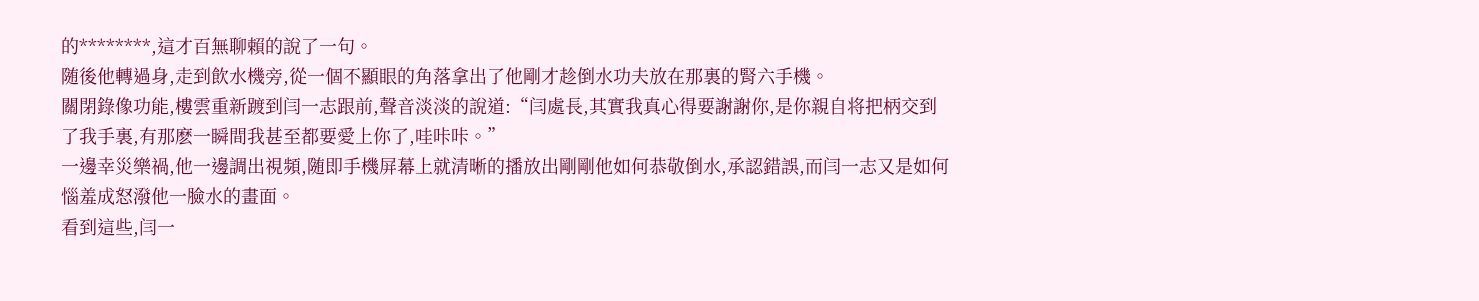的********,這才百無聊賴的說了一句。
随後他轉過身,走到飲水機旁,從一個不顯眼的角落拿出了他剛才趁倒水功夫放在那裏的腎六手機。
關閉錄像功能,樓雲重新踱到闫一志跟前,聲音淡淡的說道:“闫處長,其實我真心得要謝謝你,是你親自将把柄交到了我手裏,有那麽一瞬間我甚至都要愛上你了,哇咔咔。”
一邊幸災樂禍,他一邊調出視頻,随即手機屏幕上就清晰的播放出剛剛他如何恭敬倒水,承認錯誤,而闫一志又是如何惱羞成怒潑他一臉水的畫面。
看到這些,闫一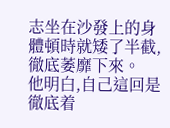志坐在沙發上的身體頓時就矮了半截,徹底萎靡下來。
他明白,自己這回是徹底着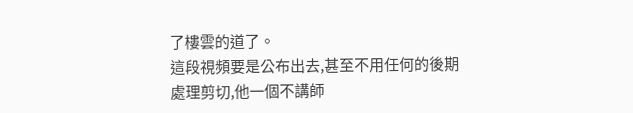了樓雲的道了。
這段視頻要是公布出去,甚至不用任何的後期處理剪切,他一個不講師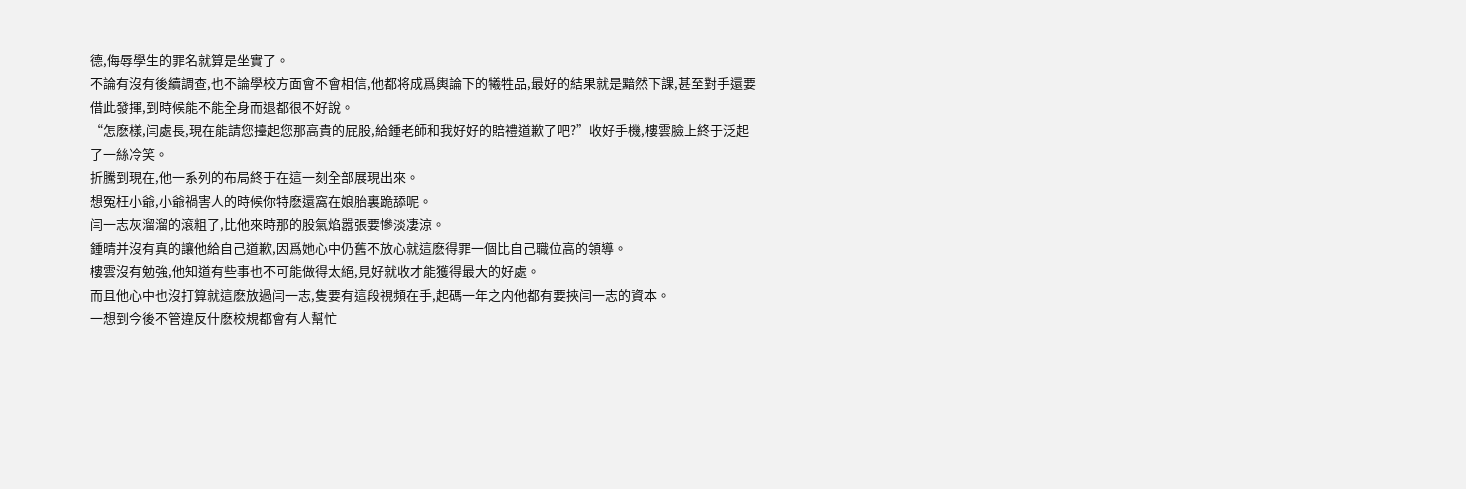德,侮辱學生的罪名就算是坐實了。
不論有沒有後續調查,也不論學校方面會不會相信,他都将成爲輿論下的犧牲品,最好的結果就是黯然下課,甚至對手還要借此發揮,到時候能不能全身而退都很不好說。
“怎麽樣,闫處長,現在能請您擡起您那高貴的屁股,給鍾老師和我好好的賠禮道歉了吧?”收好手機,樓雲臉上終于泛起了一絲冷笑。
折騰到現在,他一系列的布局終于在這一刻全部展現出來。
想冤枉小爺,小爺禍害人的時候你特麽還窩在娘胎裏跪舔呢。
闫一志灰溜溜的滾粗了,比他來時那的股氣焰嚣張要慘淡凄涼。
鍾晴并沒有真的讓他給自己道歉,因爲她心中仍舊不放心就這麽得罪一個比自己職位高的領導。
樓雲沒有勉強,他知道有些事也不可能做得太絕,見好就收才能獲得最大的好處。
而且他心中也沒打算就這麽放過闫一志,隻要有這段視頻在手,起碼一年之内他都有要挾闫一志的資本。
一想到今後不管違反什麽校規都會有人幫忙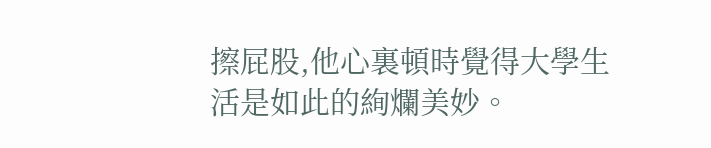擦屁股,他心裏頓時覺得大學生活是如此的絢爛美妙。